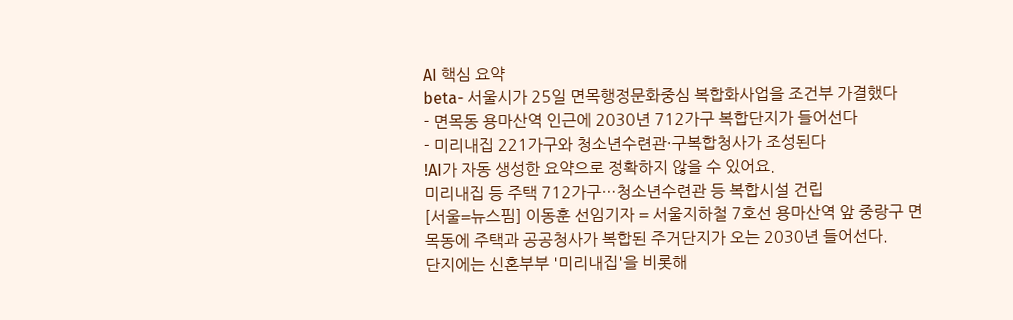AI 핵심 요약
beta- 서울시가 25일 면목행정문화중심 복합화사업을 조건부 가결했다
- 면목동 용마산역 인근에 2030년 712가구 복합단지가 들어선다
- 미리내집 221가구와 청소년수련관·구복합청사가 조성된다
!AI가 자동 생성한 요약으로 정확하지 않을 수 있어요.
미리내집 등 주택 712가구…청소년수련관 등 복합시설 건립
[서울=뉴스핌] 이동훈 선임기자 = 서울지하철 7호선 용마산역 앞 중랑구 면목동에 주택과 공공청사가 복합된 주거단지가 오는 2030년 들어선다.
단지에는 신혼부부 '미리내집'을 비롯해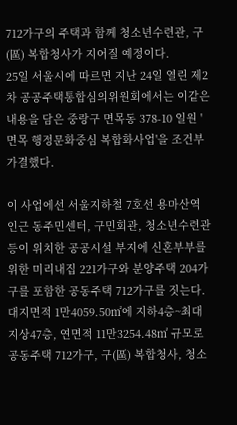712가구의 주택과 함께 청소년수련관, 구(區) 복합청사가 지어질 예정이다.
25일 서울시에 따르면 지난 24일 열린 제2차 공공주택통합심의위원회에서는 이같은 내용을 담은 중랑구 면목동 378-10 일원 '면목 행정문화중심 복합화사업'을 조건부 가결했다.

이 사업에선 서울지하철 7호선 용마산역 인근 동주민센터, 구민회관, 청소년수련관 등이 위치한 공공시설 부지에 신혼부부를 위한 미리내집 221가구와 분양주택 204가구를 포함한 공동주택 712가구를 짓는다.
대지면적 1만4059.50㎡에 지하4층~최대 지상47층, 연면적 11만3254.48㎡ 규모로공동주택 712가구, 구(區) 복합청사, 청소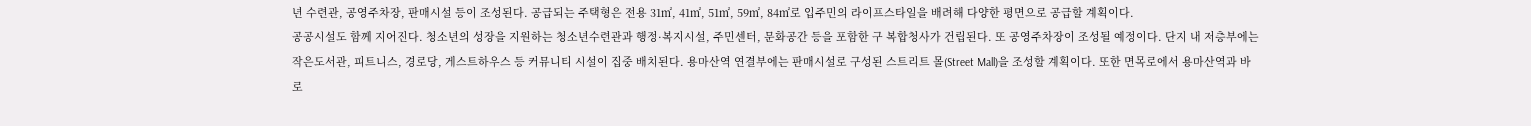년 수련관, 공영주차장, 판매시설 등이 조성된다. 공급되는 주택형은 전용 31㎡, 41㎡, 51㎡, 59㎡, 84㎡로 입주민의 라이프스타일을 배려해 다양한 평면으로 공급할 계획이다.
공공시설도 함께 지어진다. 청소년의 성장을 지원하는 청소년수련관과 행정·복지시설, 주민센터, 문화공간 등을 포함한 구 복합청사가 건립된다. 또 공영주차장이 조성될 예정이다. 단지 내 저층부에는 작은도서관, 피트니스, 경로당, 게스트하우스 등 커뮤니티 시설이 집중 배치된다. 용마산역 연결부에는 판매시설로 구성된 스트리트 몰(Street Mall)을 조성할 계획이다. 또한 면목로에서 용마산역과 바로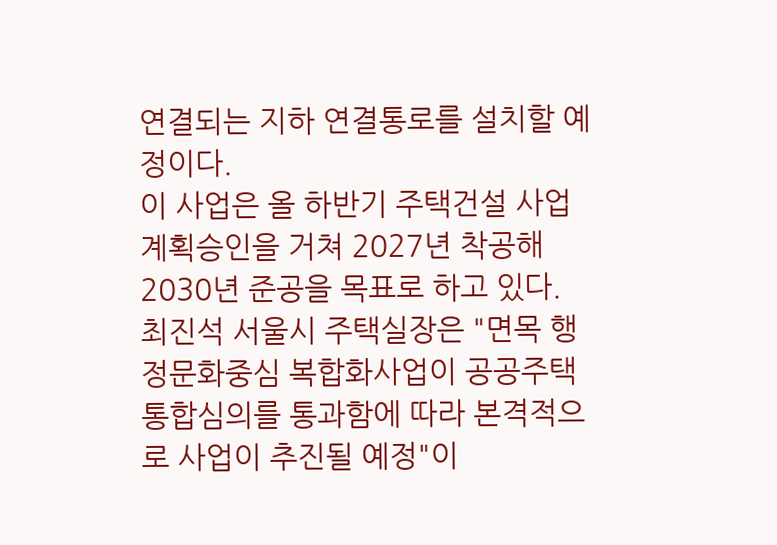연결되는 지하 연결통로를 설치할 예정이다.
이 사업은 올 하반기 주택건설 사업계획승인을 거쳐 2027년 착공해 2030년 준공을 목표로 하고 있다.
최진석 서울시 주택실장은 "면목 행정문화중심 복합화사업이 공공주택통합심의를 통과함에 따라 본격적으로 사업이 추진될 예정"이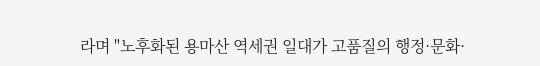라며 "노후화된 용마산 역세권 일대가 고품질의 행정·문화·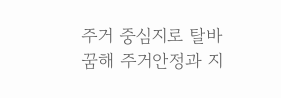주거 중심지로 탈바꿈해 주거안정과 지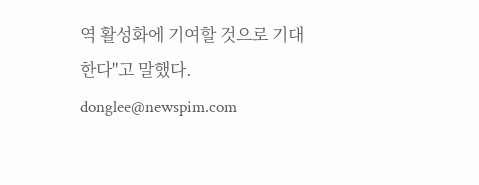역 활성화에 기여할 것으로 기대한다"고 말했다.
donglee@newspim.com